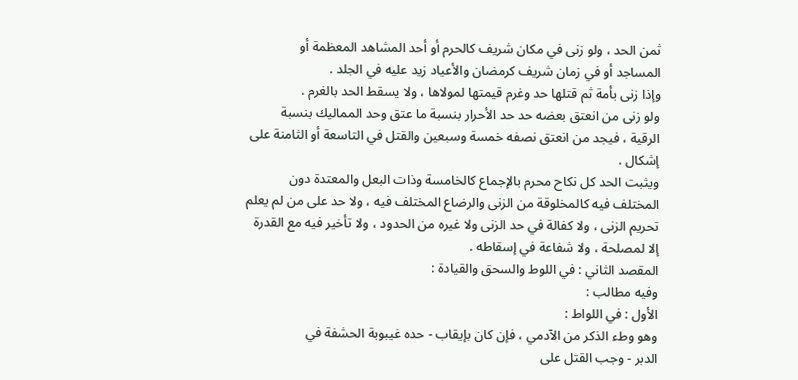ثمن الحد ، ولو زنى في مكان شريف كالحرم أو أحد المشاهد المعظمة أو
المساجد أو في زمان شريف كرمضان والأعياد زيد عليه في الجلد .
وإذا زنى بأمة ثم قتلها حد وغرم قيمتها لمولاها ، ولا يسقط الحد بالغرم .
ولو زنى من انعتق بعضه حد حد الأحرار بنسبة ما عتق وحد المماليك بنسبة
الرقية ، فيجد من انعتق نصفه خمسة وسبعين والقتل في التاسعة أو الثامنة على
إشكال .
ويثبت الحد كل نكاح محرم بالإجماع كالخامسة وذات البعل والمعتدة دون
المختلف فيه كالمخلوقة من الزنى والرضاع المختلف فيه ، ولا حد على من لم يعلم
تحريم الزنى ، ولا كفالة في حد الزنى ولا غيره من الحدود ، ولا تأخير فيه مع القدرة
إلا لمصلحة ، ولا شفاعة في إسقاطه .
المقصد الثاني : في اللوط والسحق والقيادة :
وفيه مطالب :
الأول : في اللواط :
وهو وطء الذكر من الآدمي ، فإن كان بإيقاب - حده غيبوبة الحشفة في
الدبر - وجب القتل على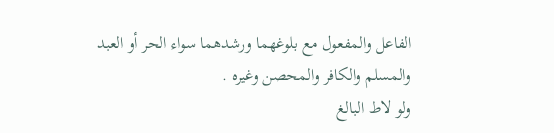الفاعل والمفعول مع بلوغهما ورشدهما سواء الحر أو العبد
والمسلم والكافر والمحصن وغيره .
ولو لاط البالغ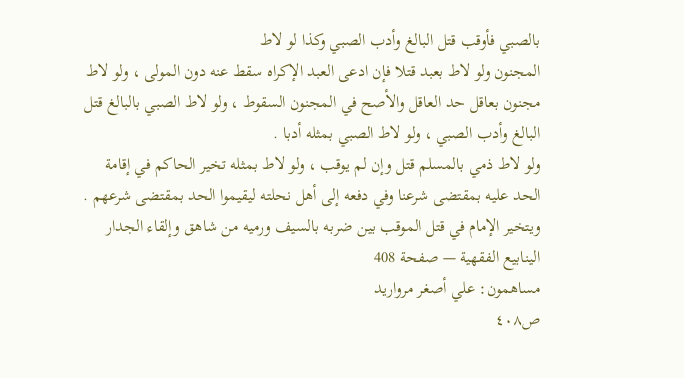بالصبي فأوقب قتل البالغ وأدب الصبي وكذا لو لاط
المجنون ولو لاط بعبد قتلا فإن ادعى العبد الإكراه سقط عنه دون المولى ، ولو لاط
مجنون بعاقل حد العاقل والأصح في المجنون السقوط ، ولو لاط الصبي بالبالغ قتل
البالغ وأدب الصبي ، ولو لاط الصبي بمثله أدبا .
ولو لاط ذمي بالمسلم قتل وإن لم يوقب ، ولو لاط بمثله تخير الحاكم في إقامة
الحد عليه بمقتضى شرعنا وفي دفعه إلى أهل نحلته ليقيموا الحد بمقتضى شرعهم .
ويتخير الإمام في قتل الموقب بين ضربه بالسيف ورميه من شاهق وإلقاء الجدار
الينابيع الفقهية — صفحة 408
مساهمون: علي أصغر مرواريد
ص٤٠٨